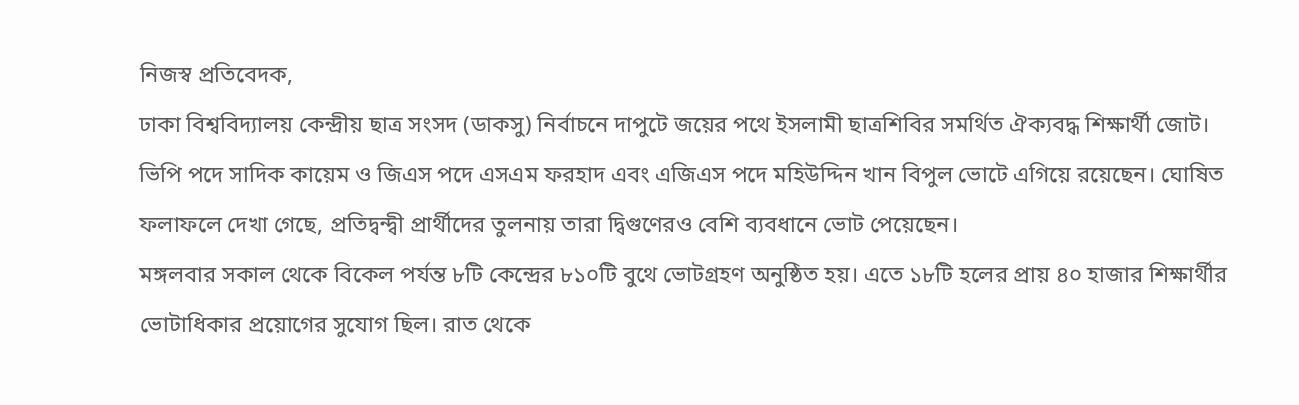নিজস্ব প্রতিবেদক,
ঢাকা বিশ্ববিদ্যালয় কেন্দ্রীয় ছাত্র সংসদ (ডাকসু) নির্বাচনে দাপুটে জয়ের পথে ইসলামী ছাত্রশিবির সমর্থিত ঐক্যবদ্ধ শিক্ষার্থী জোট। ভিপি পদে সাদিক কায়েম ও জিএস পদে এসএম ফরহাদ এবং এজিএস পদে মহিউদ্দিন খান বিপুল ভোটে এগিয়ে রয়েছেন। ঘোষিত ফলাফলে দেখা গেছে, প্রতিদ্বন্দ্বী প্রার্থীদের তুলনায় তারা দ্বিগুণেরও বেশি ব্যবধানে ভোট পেয়েছেন।
মঙ্গলবার সকাল থেকে বিকেল পর্যন্ত ৮টি কেন্দ্রের ৮১০টি বুথে ভোটগ্রহণ অনুষ্ঠিত হয়। এতে ১৮টি হলের প্রায় ৪০ হাজার শিক্ষার্থীর ভোটাধিকার প্রয়োগের সুযোগ ছিল। রাত থেকে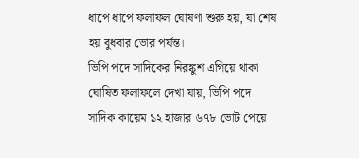ধাপে ধাপে ফলাফল ঘোষণা শুরু হয়, যা শেষ হয় বুধবার ভোর পর্যন্ত।
ভিপি পদে সাদিকের নিরঙ্কুশ এগিয়ে থাকা ঘোষিত ফলাফলে দেখা যায়, ভিপি পদে সাদিক কায়েম ১২ হাজার ৬৭৮ ভোট পেয়ে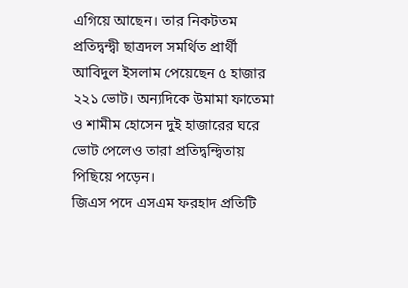এগিয়ে আছেন। তার নিকটতম প্রতিদ্বন্দ্বী ছাত্রদল সমর্থিত প্রার্থী আবিদুল ইসলাম পেয়েছেন ৫ হাজার ২২১ ভোট। অন্যদিকে উমামা ফাতেমা ও শামীম হোসেন দুই হাজারের ঘরে ভোট পেলেও তারা প্রতিদ্বন্দ্বিতায় পিছিয়ে পড়েন।
জিএস পদে এসএম ফরহাদ প্রতিটি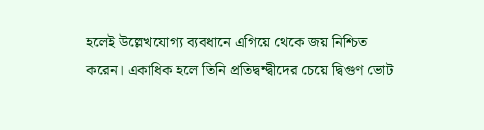হলেই উল্লেখযোগ্য ব্যবধানে এগিয়ে থেকে জয় নিশ্চিত করেন। একাধিক হলে তিনি প্রতিদ্বন্দ্বীদের চেয়ে দ্বিগুণ ভোট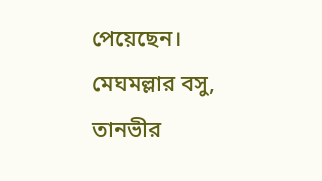পেয়েছেন। মেঘমল্লার বসু, তানভীর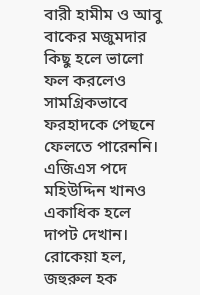বারী হামীম ও আবু বাকের মজুমদার কিছু হলে ভালো ফল করলেও সামগ্রিকভাবে ফরহাদকে পেছনে ফেলতে পারেননি।
এজিএস পদে মহিউদ্দিন খানও একাধিক হলে দাপট দেখান। রোকেয়া হল, জহুরুল হক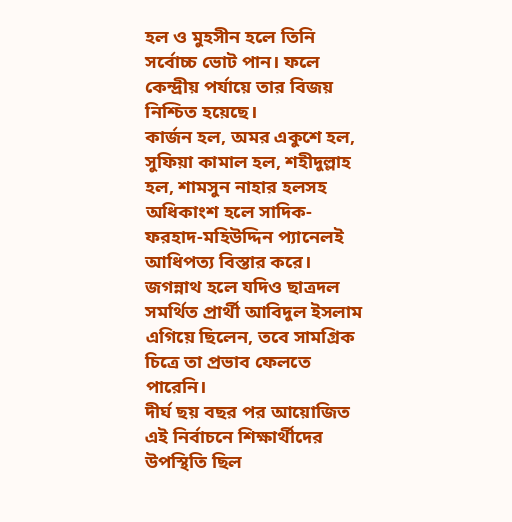হল ও মুহসীন হলে তিনি সর্বোচ্চ ভোট পান। ফলে কেন্দ্রীয় পর্যায়ে তার বিজয় নিশ্চিত হয়েছে।
কার্জন হল, অমর একুশে হল, সুফিয়া কামাল হল, শহীদুল্লাহ হল, শামসুন নাহার হলসহ অধিকাংশ হলে সাদিক-ফরহাদ-মহিউদ্দিন প্যানেলই আধিপত্য বিস্তার করে। জগন্নাথ হলে যদিও ছাত্রদল সমর্থিত প্রার্থী আবিদুল ইসলাম এগিয়ে ছিলেন, তবে সামগ্রিক চিত্রে তা প্রভাব ফেলতে পারেনি।
দীর্ঘ ছয় বছর পর আয়োজিত এই নির্বাচনে শিক্ষার্থীদের উপস্থিতি ছিল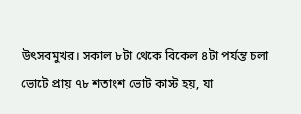উৎসবমুখর। সকাল ৮টা থেকে বিকেল ৪টা পর্যন্ত চলা ভোটে প্রায় ৭৮ শতাংশ ভোট কাস্ট হয়, যা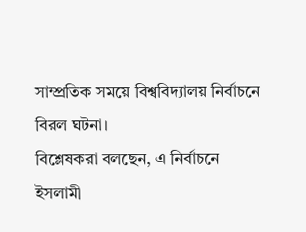সাম্প্রতিক সময়ে বিশ্ববিদ্যালয় নির্বাচনে বিরল ঘটনা।
বিশ্লেষকরা বলছেন, এ নির্বাচনে ইসলামী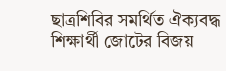ছাত্রশিবির সমর্থিত ঐক্যবদ্ধ শিক্ষার্থী জোটের বিজয়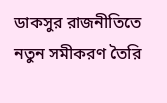ডাকসুর রাজনীতিতে নতুন সমীকরণ তৈরি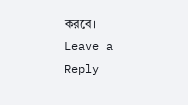করবে।
Leave a Reply